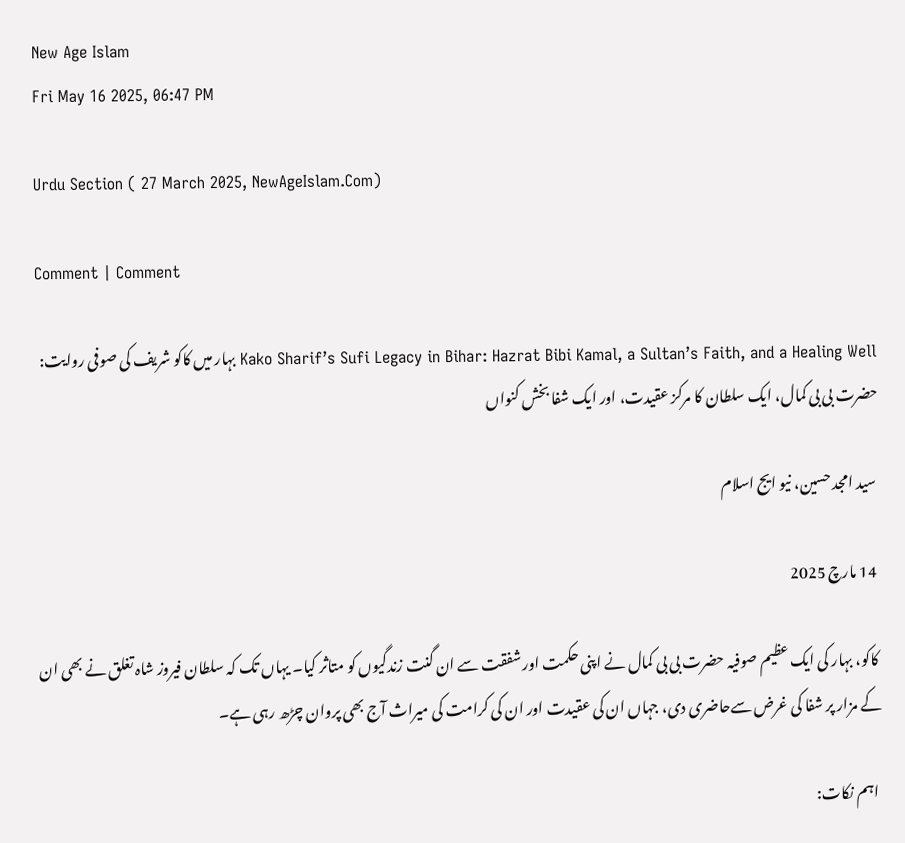New Age Islam
Fri May 16 2025, 06:47 PM

Urdu Section ( 27 March 2025, NewAgeIslam.Com)

Comment | Comment

Kako Sharif’s Sufi Legacy in Bihar: Hazrat Bibi Kamal, a Sultan’s Faith, and a Healing Well بہار میں کاکو شریف کی صوفی روایت: حضرت بی بی کمال، ایک سلطان کا مرکز عقیدت، اور ایک شفا بخش کنواں

 سید امجد حسین، نیو ایج اسلام

 14 مارچ 2025

 کاکو، بہار کی ایک عظیم صوفیہ حضرت بی بی کمال نے اپنی حکمت اور شفقت سے ان گنت زندگیوں کو متاثر کیا۔ یہاں تک کہ سلطان فیروز شاہ تغلق نے بھی ان کے مزار پر شفا کی غرض سےحاضری دی، جہاں ان کی عقیدت اور ان کی کرامت کی میراث آج بھی پروان چڑھ رہی ہے۔

 اہم نکات: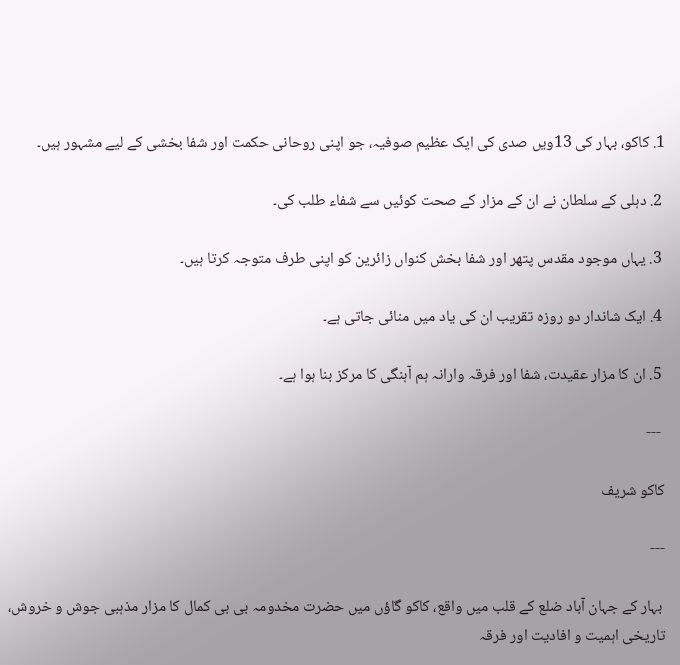1. کاکو، بہار کی 13ویں صدی کی ایک عظیم صوفیہ، جو اپنی روحانی حکمت اور شفا بخشی کے لیے مشہور ہیں۔

 2. دہلی کے سلطان نے ان کے مزار کے صحت کوئیں سے شفاء طلب کی۔

 3. یہاں موجود مقدس پتھر اور شفا بخش کنواں زائرین کو اپنی طرف متوجہ کرتا ہیں۔

 4. ایک شاندار دو روزہ تقریب ان کی یاد میں منائی جاتی ہے۔

 5. ان کا مزار عقیدت، شفا اور فرقہ وارانہ ہم آہنگی کا مرکز بنا ہوا ہے۔

 ---

کاکو شریف

---

 بہار کے جہان آباد ضلع کے قلب میں واقع، کاکو گاؤں میں حضرت مخدومہ بی بی کمال کا مزار مذہبی جوش و خروش، تاریخی اہمیت و افادیت اور فرقہ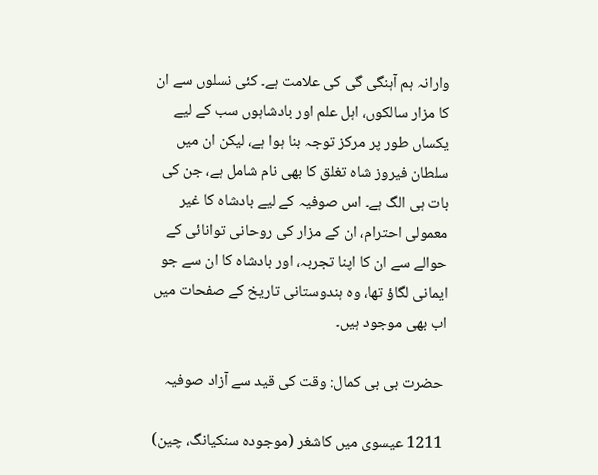وارانہ ہم آہنگی گی کی علامت ہے۔ کئی نسلوں سے ان کا مزار سالکوں، اہل علم اور بادشاہوں سب کے لیے یکساں طور پر مرکز توجہ بنا ہوا ہے، لیکن ان میں سلطان فیروز شاہ تغلق کا بھی نام شامل ہے، جن کی بات ہی الگ ہے۔ اس صوفیہ کے لیے بادشاہ کا غیر معمولی احترام، ان کے مزار کی روحانی توانائی کے حوالے سے ان کا اپنا تجربہ، اور بادشاہ کا ان سے جو ایمانی لگاؤ تھا، وہ ہندوستانی تاریخ کے صفحات میں اب بھی موجود ہیں۔

 حضرت بی بی کمال: وقت کی قید سے آزاد صوفیہ

 1211 عیسوی میں کاشغر (موجودہ سنکیانگ، چین)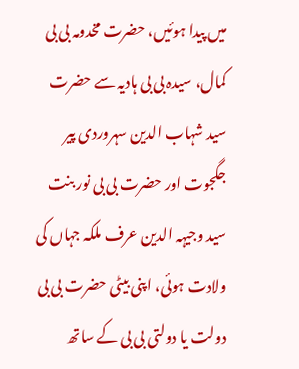میں پیدا ہوئیں، حضرت مخدومہ بی بی کمال، سیدہ بی بی ہادیہ سے حضرت سید شہاب الدین سہروردی پیر جگجوت اور حضرت بی بی نور بنت سید وجیہہ الدین عرف ملکہ جہاں کی ولادت ہوئی، اپنی بیٹی حضرت بی بی دولت یا دولتی بی بی کے ساتھ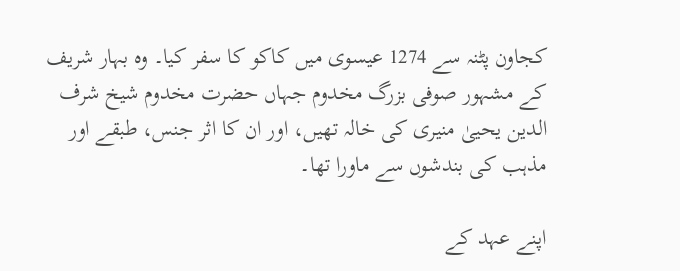کجاون پٹنہ سے 1274 عیسوی میں کاکو کا سفر کیا۔ وہ بہار شریف کے مشہور صوفی بزرگ مخدوم جہاں حضرت مخدوم شیخ شرف الدین یحییٰ منیری کی خالہ تھیں، اور ان کا اثر جنس، طبقے اور مذہب کی بندشوں سے ماورا تھا۔

اپنے عہد کے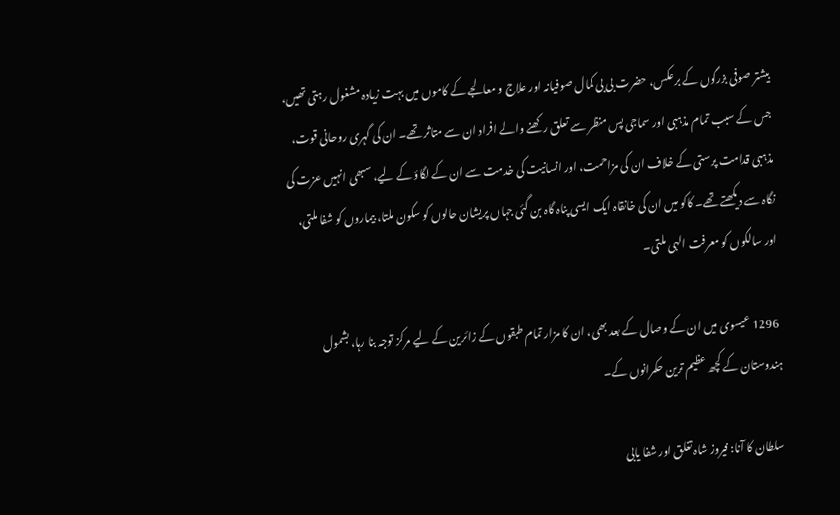بیشتر صوفی بزرگوں کے برعکس، حضرت بی بی کمال صوفیانہ اور علاج و معالجے کے کاموں میں بہت زیادہ مشغول رہتی تھیں، جس کے سبب تمام مذہبی اور سماجی پس منظر سے تعلق رکھنے والے افراد ان سے متاثر تھے۔ ان کی گہری روحانی قوت، مذہبی قدامت پرستی کے خلاف ان کی مزاحمت، اور انسانیت کی خدمت سے ان کے لگاؤ کے لیے، سبھی انہیں عزت کی نگاہ سے دیکھتے تھے۔ کاکو میں ان کی خانقاہ ایک ایسی پناہ گاہ بن گئی جہاں پریشان حالوں کو سکون ملتا، بیماروں کو شفا ملتی، اور سالکوں کو معرفت الہی ملتی۔

 1296 عیسوی میں ان کے وصال کے بعد بھی، ان کا مزار تمام طبقوں کے زائرین کے لیے مرکز توجہ بنا رہا، بشمول ہندوستان کے کچھ عظیم ترین حکمرانوں کے۔

 سلطان کا آنا: فیروز شاہ تغلق اور شفا یابی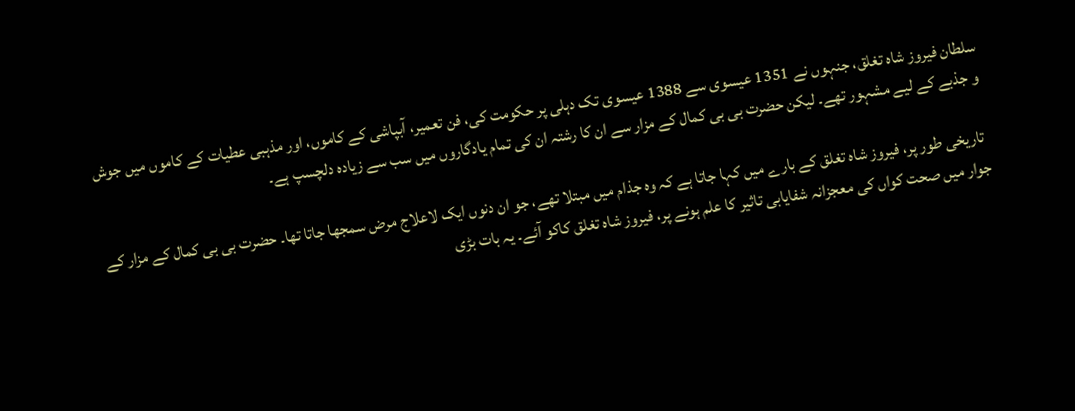سلطان فیروز شاہ تغلق، جنہوں نے 1351 عیسوی سے 1388 عیسوی تک دہلی پر حکومت کی، فن تعمیر، آبپاشی کے کاموں، اور مذہبی عطیات کے کاموں میں جوش و جذبے کے لیے مشہور تھے۔ لیکن حضرت بی بی کمال کے مزار سے ان کا رشتہ ان کی تمام یادگاروں میں سب سے زیادہ دلچسپ ہے۔

 تاریخی طور پر، فیروز شاہ تغلق کے بارے میں کہا جاتا ہے کہ وہ جذام میں مبتلا تھے، جو ان دنوں ایک لاعلاج مرض سمجھا جاتا تھا۔ حضرت بی بی کمال کے مزار کے جوار میں صحت کواں کی معجزانہ شفایابی تاثیر کا علم ہونے پر، فیروز شاہ تغلق کاکو آئے۔ یہ بات بڑی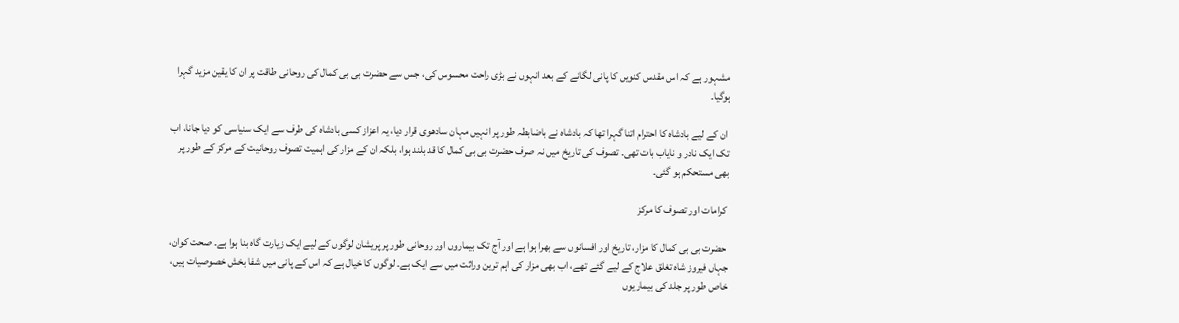مشہور ہے کہ اس مقدس کنویں کا پانی لگانے کے بعد انہوں نے بڑی راحت محسوس کی، جس سے حضرت بی بی کمال کی روحانی طاقت پر ان کا یقین مزید گہرا ہوگیا۔

 ان کے لیے بادشاہ کا احترام اتنا گہرا تھا کہ بادشاہ نے باضابطہ طور پر انہیں مہان سادھوی قرار دیا، یہ اعزاز کسی بادشاہ کی طرف سے ایک سنیاسی کو دیا جانا، اب تک ایک نادر و نایاب بات تھی۔ تصوف کی تاریخ میں نہ صرف حضرت بی بی کمال کا قد بلند ہوا، بلکہ ان کے مزار کی اہمیت تصوف روحانیت کے مرکز کے طور پر بھی مستحکم ہو گئی۔

 کرامات اور تصوف کا مرکز

 حضرت بی بی کمال کا مزار، تاریخ اور افسانوں سے بھرا ہوا ہے اور آج تک بیماروں اور روحانی طور پر پریشان لوگوں کے لیے ایک زیارت گاہ بنا ہوا ہے۔ صحت کوان، جہاں فیروز شاہ تغلق علاج کے لیے گئے تھے، اب بھی مزار کی اہم ترین وراثت میں سے ایک ہے۔ لوگوں کا خیال ہے کہ اس کے پانی میں شفا بخش خصوصیات ہیں، خاص طور پر جلد کی بیماریوں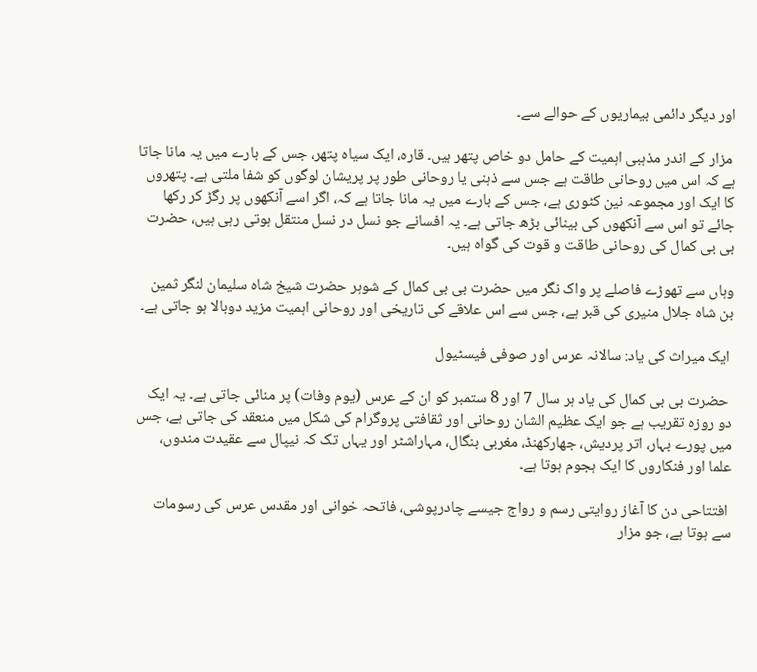اور دیگر دائمی بیماریوں کے حوالے سے۔

 مزار کے اندر مذہبی اہمیت کے حامل دو خاص پتھر ہیں۔ قارہ، ایک سیاہ پتھر، جس کے بارے میں یہ مانا جاتا ہے کہ اس میں روحانی طاقت ہے جس سے ذہنی یا روحانی طور پر پریشان لوگوں کو شفا ملتی ہے۔ پتھروں کا ایک اور مجموعہ نین کٹوری ہے، جس کے بارے میں یہ مانا جاتا ہے کہ، اگر اسے آنکھوں پر رگڑ کر رکھا جائے تو اس سے آنکھوں کی بینائی بڑھ جاتی ہے۔ یہ افسانے جو نسل در نسل منتقل ہوتی رہی ہیں، حضرت بی بی کمال کی روحانی طاقت و قوت کی گواہ ہیں۔

وہاں سے تھوڑے فاصلے پر واک نگر میں حضرت بی بی کمال کے شوہر حضرت شیخ شاہ سلیمان لنگر ثمین بن شاہ جلال منیری کی قبر ہے، جس سے اس علاقے کی تاریخی اور روحانی اہمیت مزید دوبالا ہو جاتی ہے۔

 ایک میراث کی یاد: سالانہ عرس اور صوفی فیسٹیول

 حضرت بی بی کمال کی یاد ہر سال 7 اور 8 ستمبر کو ان کے عرس (یوم وفات) پر منائی جاتی ہے۔ یہ ایک دو روزہ تقریب ہے جو ایک عظیم الشان روحانی اور ثقافتی پروگرام کی شکل میں منعقد کی جاتی ہے، جس میں پورے بہار، اتر پردیش، جھارکھنڈ، مغربی بنگال، مہاراشٹر اور یہاں تک کہ نیپال سے عقیدت مندوں، علما اور فنکاروں کا ایک ہجوم ہوتا ہے۔

 افتتاحی دن کا آغاز روایتی رسم و رواج جیسے چادرپوشی، فاتحہ خوانی اور مقدس عرس کی رسومات سے ہوتا ہے، جو مزار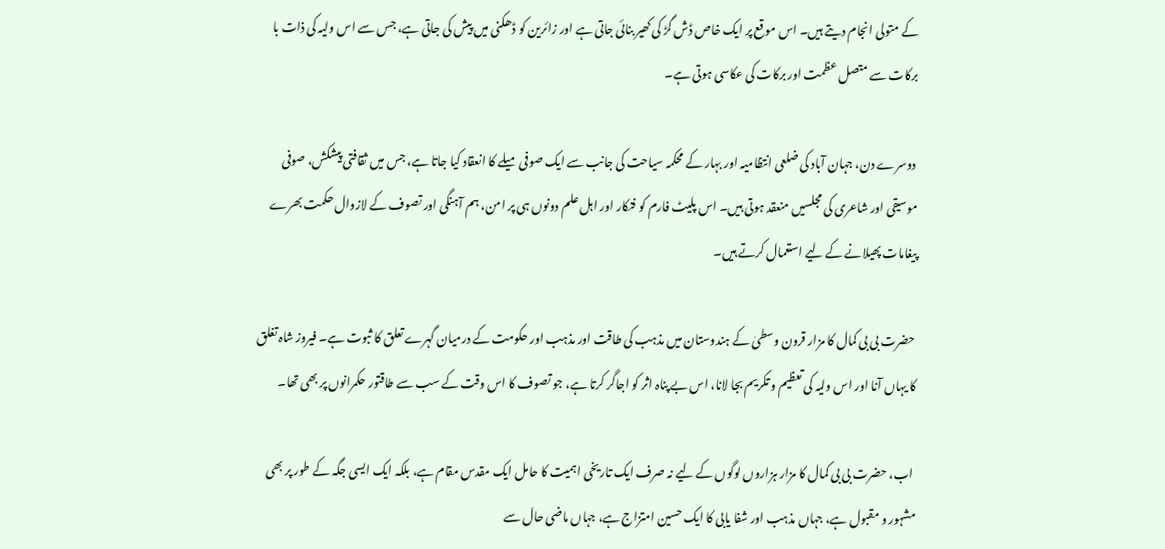کے متولی انجام دیتے ہیں۔ اس موقع پر ایک خاص ڈش گڑ کی کھیر بنائی جاتی ہے اور زائرین کو ڈھکنی میں پیش کی جاتی ہے، جس سے اس ولیہ کی ذات با برکات سے متصل عظمت اور برکات کی عکاسی ہوتی ہے۔

 دوسرے دن، جہان آباد کی ضلعی انتظامیہ اور بہار کے محکمہ سیاحت کی جانب سے ایک صوفی میلے کا انعقاد کیا جاتا ہے، جس میں ثقافتی پیشکش، صوفی موسیقی اور شاعری کی مجلسیں منعقد ہوتی ہیں۔ اس پلیٹ فارم کو فنکار اور اہل علم دونوں ہی پر امن، ہم آہنگی اور تصوف کے لازوال حکمت بھرے پیغامات پھیلانے کے لیے استعمال کرتے ہیں۔

 حضرت بی بی کمال کا مزار قرون وسطیٰ کے ہندوستان میں مذہب کی طاقت اور مذہب اور حکومت کے درمیان گہرے تعلق کا ثبوت ہے۔ فیروز شاہ تغلق کا یہاں آنا اور اس ولیہ کی تعظیم و تکریم بجا لانا، اس بے پناہ اثر کو اجاگر کرتا ہے، جو تصوف کا اس وقت کے سب سے طاقتور حکمرانوں پر بھی تھا۔

 اب، حضرت بی بی کمال کا مزار ہزاروں لوگوں کے لیے نہ صرف ایک تاریخی اہمیت کا حامل ایک مقدس مقام ہے، بلکہ ایک ایسی جگہ کے طور پر بھی مشہور و مقبول ہے، جہاں مذہب اور شفا یابی کا ایک حسین امتزاج ہے، جہاں ماضی حال سے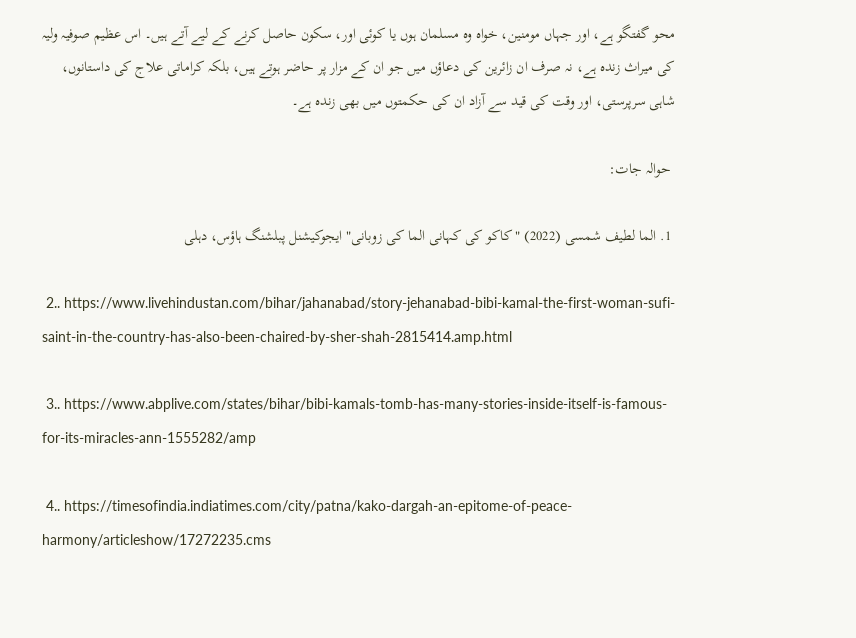محو گفتگو ہے، اور جہاں مومنین، خواہ وہ مسلمان ہوں یا کوئی اور، سکون حاصل کرنے کے لیے آتے ہیں۔ اس عظیم صوفیہ ولیہ کی میراث زندہ ہے، نہ صرف ان زائرین کی دعاؤں میں جو ان کے مزار پر حاضر ہوتے ہیں، بلکہ کراماتی علاج کی داستانوں، شاہی سرپرستی، اور وقت کی قید سے آزاد ان کی حکمتوں میں بھی زندہ ہے۔

 حوالہ جات:

 1. الما لطیف شمسی (2022) "کاکو کی کہانی الما کی زوبانی" ایجوکیشنل پبلشنگ ہاؤس، دہلی

 2.. https://www.livehindustan.com/bihar/jahanabad/story-jehanabad-bibi-kamal-the-first-woman-sufi-saint-in-the-country-has-also-been-chaired-by-sher-shah-2815414.amp.html

 3.. https://www.abplive.com/states/bihar/bibi-kamals-tomb-has-many-stories-inside-itself-is-famous-for-its-miracles-ann-1555282/amp

 4.. https://timesofindia.indiatimes.com/city/patna/kako-dargah-an-epitome-of-peace-harmony/articleshow/17272235.cms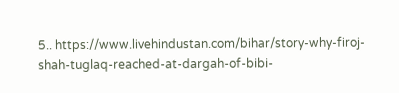5.. https://www.livehindustan.com/bihar/story-why-firoj-shah-tuglaq-reached-at-dargah-of-bibi-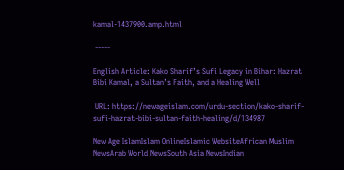kamal-1437900.amp.html

 -----

English Article: Kako Sharif’s Sufi Legacy in Bihar: Hazrat Bibi Kamal, a Sultan’s Faith, and a Healing Well

 URL: https://newageislam.com/urdu-section/kako-sharif-sufi-hazrat-bibi-sultan-faith-healing/d/134987

New Age IslamIslam OnlineIslamic WebsiteAfrican Muslim NewsArab World NewsSouth Asia NewsIndian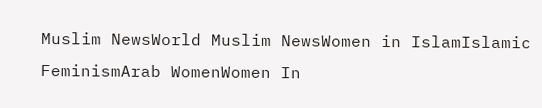Muslim NewsWorld Muslim NewsWomen in IslamIslamic FeminismArab WomenWomen In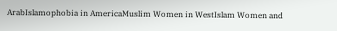ArabIslamophobia in AmericaMuslim Women in WestIslam Women and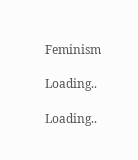Feminism

Loading..

Loading..